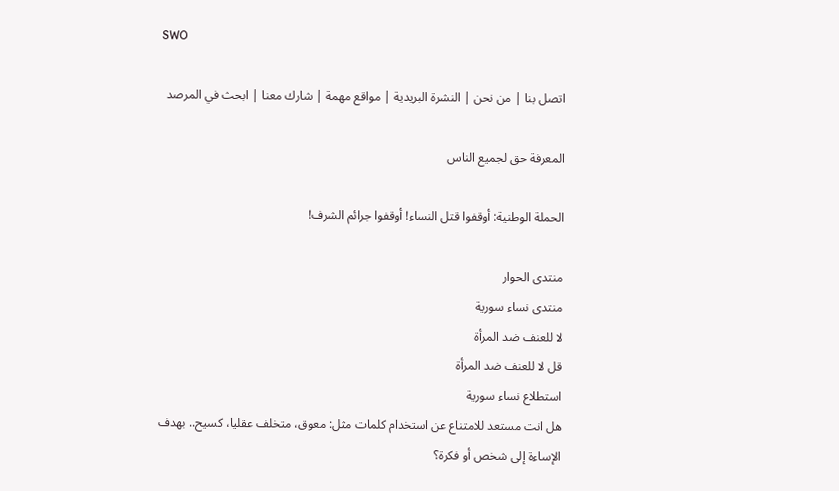SWO

اتصل بنا | من نحن | النشرة البريدية | مواقع مهمة | شارك معنا | ابحث في المرصد

المعرفة حق لجميع الناس

الحملة الوطنية: أوقفوا قتل النساء! أوقفوا جرائم الشرف!

منتدى الحوار
منتدى نساء سورية
لا للعنف ضد المرأة
قل لا للعنف ضد المرأة
استطلاع نساء سورية
هل انت مستعد للامتناع عن استخدام كلمات مثل: معوق، متخلف عقليا، كسيح.. بهدف الإساءة إلى شخص أو فكرة؟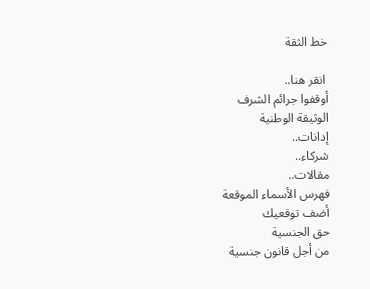خط الثقة

 انقر هنا..
أوقفوا جرائم الشرف
الوثيقة الوطنية
إدانات..
شركاء..
مقالات..
فهرس الأسماء الموقعة
أضف توقعيك
حق الجنسية
من أجل قانون جنسية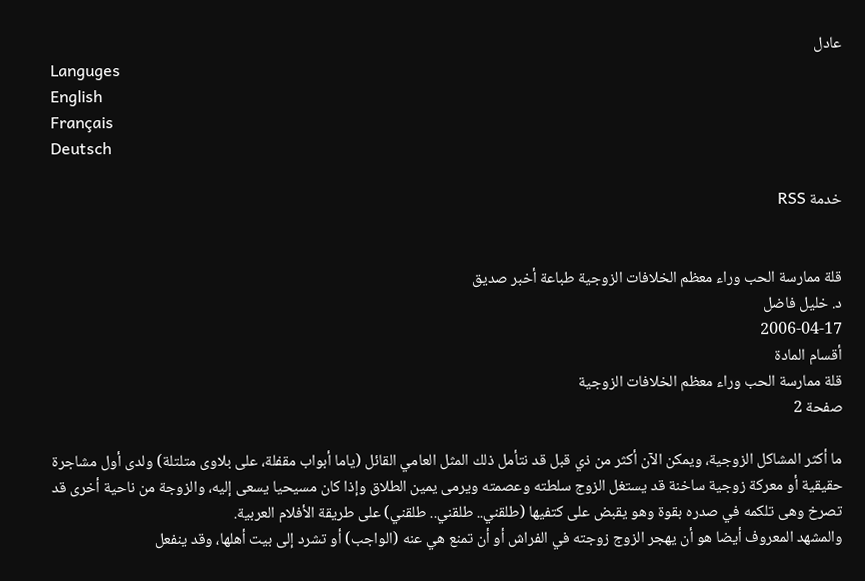عادل
Languges
English
Français
Deutsch

خدمة RSS


قلة ممارسة الحب وراء معظم الخلافات الزوجية طباعة أخبر صديق
د. خليل فاضل
2006-04-17
أقسام المادة
قلة ممارسة الحب وراء معظم الخلافات الزوجية
صفحة 2

ما أكثر المشاكل الزوجية، ويمكن الآن أكثر من ذي قبل قد نتأمل ذلك المثل العامي القائل (ياما أبواب مقفلة، على بلاوى متلتلة) ولدى أول مشاجرة حقيقية أو معركة زوجية ساخنة قد يستغل الزوج سلطته وعصمته ويرمى يمين الطلاق وإذا كان مسيحيا يسعى إليه، والزوجة من ناحية أخرى قد تصرخ وهى تلكمه في صدره بقوة وهو يقبض على كتفيها (طلقني.. طلقني.. طلقني) على طريقة الأفلام العربية.
والمشهد المعروف أيضا هو أن يهجر الزوج زوجته في الفراش أو أن تمنع هي عنه (الواجب) أو تشرد إلى بيت أهلها، وقد ينفعل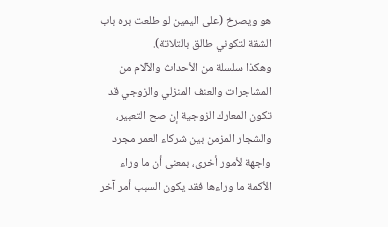هو ويصرخ (على اليمين لو طلعت بره باب الشقة لتكوني طالق بالتلاتة).
وهكذا سلسلة من الأحداث والآلام من المشاجرات والعنف المنزلي والزوجي قد تكون المعارك الزوجية إن صح التعبير، والشجار المزمن بين شركاء العمر مجرد واجهة لأمور أخرى، بمعنى أن ما وراء الأكمة ما وراءها فقد يكون السبب أمر آخر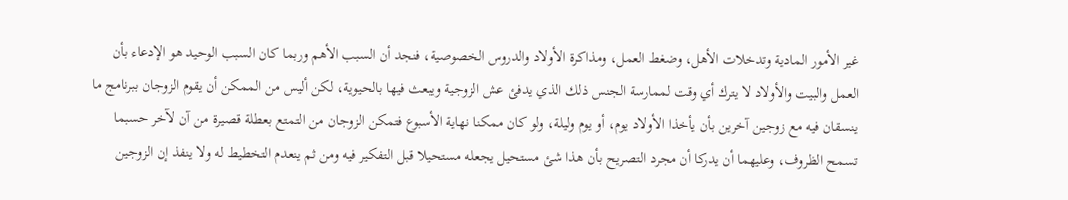غير الأمور المادية وتدخلات الأهل، وضغط العمل، ومذاكرة الأولاد والدروس الخصوصية، فنجد أن السبب الأهم وربما كان السبب الوحيد هو الإدعاء بأن العمل والبيت والأولاد لا يترك أي وقت لممارسة الجنس ذلك الذي يدفئ عش الزوجية ويبعث فيها بالحيوية، لكن أليس من الممكن أن يقوم الزوجان ببرنامج ما ينسقان فيه مع زوجين آخرين بأن يأخذا الأولاد يوم، أو يوم وليلة، ولو كان ممكنا نهاية الأسبوع فتمكن الزوجان من التمتع بعطلة قصيرة من آن لآخر حسبما تسمح الظروف، وعليهما أن يدركا أن مجرد التصريح بأن هذا شئ مستحيل يجعله مستحيلا قبل التفكير فيه ومن ثم ينعدم التخطيط له ولا ينفذ إن الزوجين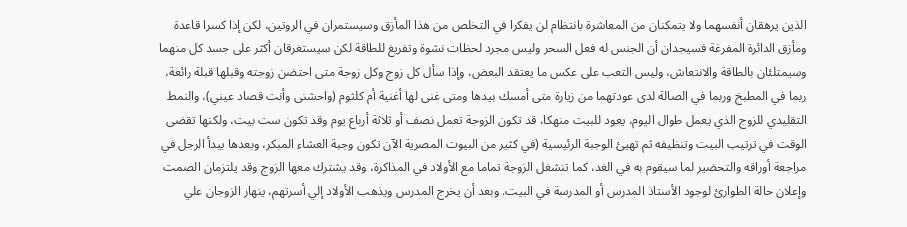الذين يرهقان أنفسهما ولا يتمكنان من المعاشرة بانتظام لن يفكرا في التخلص من هذا المأزق وسيستمران في الروتين، لكن إذا كسرا قاعدة ومأزق الدائرة المفرغة فسيجدان أن الجنس له فعل السحر وليس مجرد لحظات نشوة وتفريغ للطاقة لكن سيستغرقان أكثر على جسد كل منهما وسيمتلئان بالطاقة والانتعاش، وليس التعب على عكس ما يعتقد البعض، وإذا سأل كل زوج وكل زوجة متى احتضن زوجته وقبلها قبلة رائعة، ربما في المطبخ وربما في الصالة لدى عودتهما من زيارة متى أمسك بيدها ومتى غنى لها أغنية أم كلثوم (واحشنى وأنت قصاد عيني)، والنمط التقليدي للزوج الذي يعمل طوال اليوم، يعود للبيت منهكا، قد تكون الزوجة تعمل نصف أو ثلاثة أرباع يوم وقد تكون ست بيت، ولكنها تقضى الوقت في ترتيب البيت وتنظيفه ثم تهيئ الوجبة الرئيسية (في كثير من البيوت المصرية الآن تكون وجبة العشاء المبكر، وبعدها يبدأ الرجل في مراجعة أوراقه والتحضير لما سيقوم به في الغد، كما تنشغل الزوجة تماما مع الأولاد في المذاكرة، وقد يشترك معها الزوج وقد يلتزمان الصمت وإعلان حالة الطوارئ لوجود الأستاذ المدرس أو المدرسة في البيت. وبعد أن يخرج المدرس ويذهب الأولاد إلي أسرتهم، ينهار الزوجان علي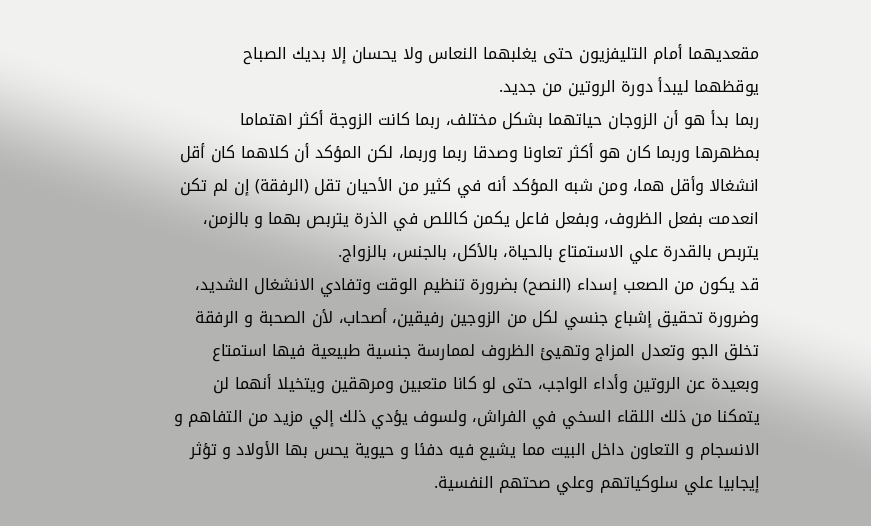مقعديهما أمام التليفزيون حتى يغلبهما النعاس ولا يحسان إلا بديك الصباح يوقظهما ليبدأ دورة الروتين من جديد.
ربما بدأ هو أن الزوجان حياتهما بشكل مختلف، ربما كانت الزوجة أكثر اهتماما بمظهرها وربما كان هو أكثر تعاونا وصدقا ربما وربما، لكن المؤكد أن كلاهما كان أقل انشغالا وأقل هما، ومن شبه المؤكد أنه في كثير من الأحيان تقل (الرفقة) إن لم تكن انعدمت بفعل الظروف، وبفعل فاعل يكمن كاللص في الذرة يتربص بهما و بالزمن، يتربص بالقدرة علي الاستمتاع بالحياة، بالأكل، بالجنس، بالزواج.
قد يكون من الصعب إسداء (النصح) بضرورة تنظيم الوقت وتفادي الانشغال الشديد، وضرورة تحقيق إشباع جنسي لكل من الزوجين رفيقين، أصحاب، لأن الصحبة و الرفقة تخلق الجو وتعدل المزاج وتهيئ الظروف لممارسة جنسية طبيعية فيها استمتاع وبعيدة عن الروتين وأداء الواجب، حتى لو كانا متعبين ومرهقين ويتخيلا أنهما لن يتمكنا من ذلك اللقاء السخي في الفراش، ولسوف يؤدي ذلك إلي مزيد من التفاهم و الانسجام و التعاون داخل البيت مما يشيع فيه دفئا و حيوية يحس بها الأولاد و تؤثر إيجابيا علي سلوكياتهم وعلي صحتهم النفسية.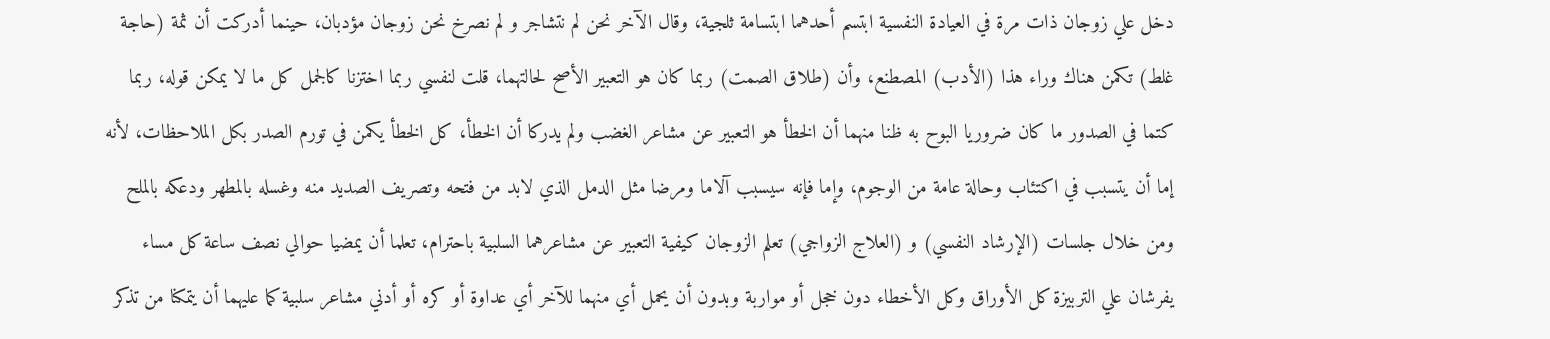دخل علي زوجان ذات مرة في العيادة النفسية ابتسم أحدهما ابتسامة ثلجية، وقال الآخر نحن لم نتشاجر و لم نصرخ نحن زوجان مؤدبان، حينما أدركت أن ثمة (حاجة غلط) تكمن هناك وراء هذا (الأدب) المصطنع، وأن (طلاق الصمت) ربما كان هو التعبير الأصح لحالتهما، قلت لنفسي ربما اختزنا كالجمل كل ما لا يمكن قوله، ربما كتما في الصدور ما كان ضروريا البوح به ظنا منهما أن الخطأ هو التعبير عن مشاعر الغضب ولم يدركا أن الخطأ، كل الخطأ يكمن في تورم الصدر بكل الملاحظات، لأنه إما أن يتسبب في اكتئاب وحالة عامة من الوجوم، وإما فإنه سيسبب آلاما ومرضا مثل الدمل الذي لابد من فتحه وتصريف الصديد منه وغسله بالمطهر ودعكه بالملح ومن خلال جلسات (الإرشاد النفسي) و (العلاج الزواجي) تعلم الزوجان كيفية التعبير عن مشاعرهما السلبية باحترام، تعلما أن يمضيا حوالي نصف ساعة كل مساء يفرشان علي التربيزة كل الأوراق وكل الأخطاء دون خجل أو مواربة وبدون أن يحمل أي منهما للآخر أي عداوة أو كره أو أدني مشاعر سلبية كما عليهما أن يتمكنا من تذكر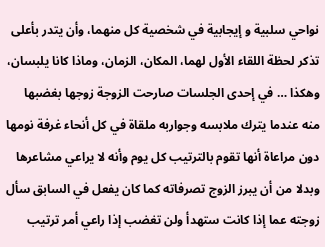نواحي سلبية و إيجابية في شخصية كل منهما، وأن يتدر بأعلى تذكر لحظة اللقاء الأول لهما، المكان، الزمان، وماذا كانا يلبسان، وهكذا … في إحدى الجلسات صارحت الزوجة زوجها بغضبها منه عندما يترك ملابسه وجواربه ملقاة في كل أنحاء غرفة نومها دون مراعاة أنها تقوم بالترتيب كل يوم وأنه لا يراعي مشاعرها وبدلا من أن يبرز الزوج تصرفاته كما كان يفعل في السابق سأل زوجته عما إذا كانت ستهدأ ولن تغضب إذا راعي أمر ترتيب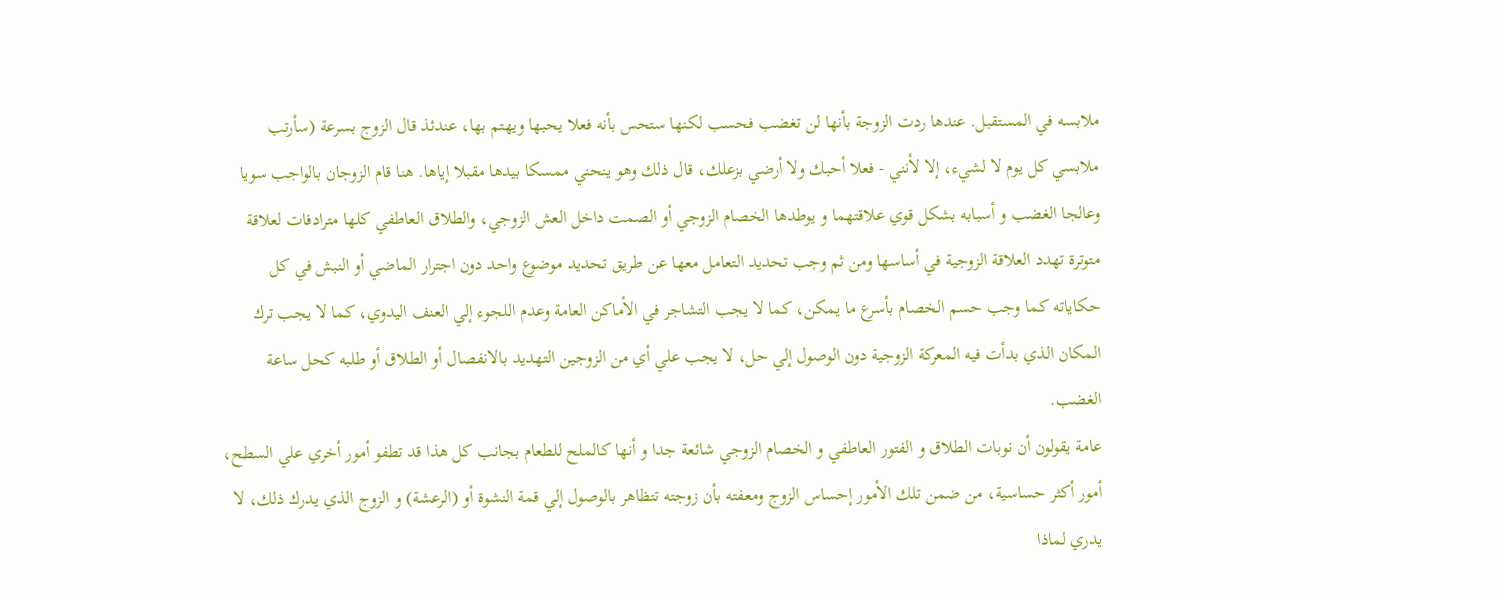ملابسه في المستقبل. عندها ردت الزوجة بأنها لن تغضب فحسب لكنها ستحس بأنه فعلا يحبها ويهتم بها، عندئذ قال الزوج بسرعة (سأرتب ملابسي كل يوم لا لشيء، إلا لأنني - فعلا أحبك ولا أرضي بزعلك، قال ذلك وهو ينحني ممسكا بيدها مقبلا إياها. هنا قام الزوجان بالواجب سويا وعالجا الغضب و أسبابه بشكل قوي علاقتهما و يوطدها الخصام الزوجي أو الصمت داخل العش الزوجي، والطلاق العاطفي كلها مترادفات لعلاقة متوترة تهدد العلاقة الزوجية في أساسها ومن ثم وجب تحديد التعامل معها عن طريق تحديد موضوع واحد دون اجترار الماضي أو النبش في كل حكاياته كما وجب حسم الخصام بأسرع ما يمكن، كما لا يجب التشاجر في الأماكن العامة وعدم اللجوء إلي العنف اليدوي، كما لا يجب ترك المكان الذي بدأت فيه المعركة الزوجية دون الوصول إلي حل، لا يجب علي أي من الزوجين التهديد بالانفصال أو الطلاق أو طلبه كحل ساعة الغضب.
عامة يقولون أن نوبات الطلاق و الفتور العاطفي و الخصام الزوجي شائعة جدا و أنها كالملح للطعام بجانب كل هذا قد تطفو أمور أخري علي السطح، أمور أكثر حساسية، من ضمن تلك الأمور إحساس الزوج ومعفته بأن زوجته تتظاهر بالوصول إلي قمة النشوة أو (الرعشة) و الزوج الذي يدرك ذلك، لا يدري لماذا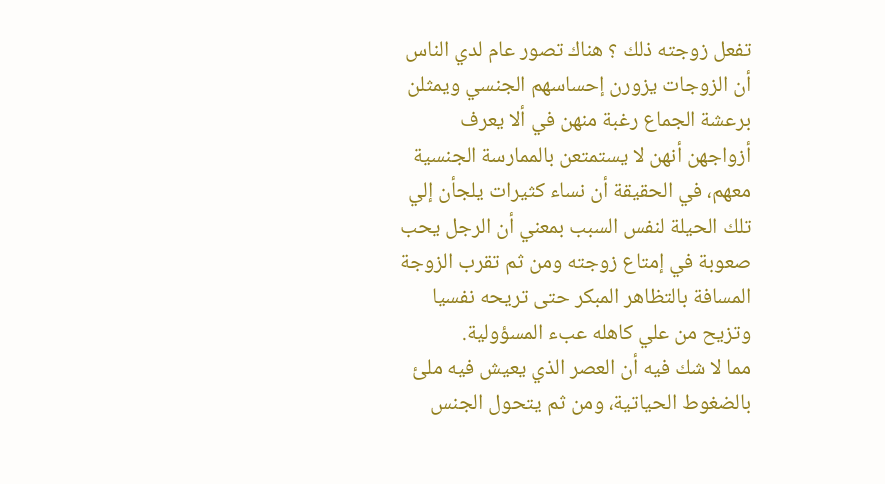تفعل زوجته ذلك ؟ هناك تصور عام لدي الناس أن الزوجات يزورن إحساسهم الجنسي ويمثلن برعشة الجماع رغبة منهن في ألا يعرف أزواجهن أنهن لا يستمتعن بالممارسة الجنسية معهم، في الحقيقة أن نساء كثيرات يلجأن إلي تلك الحيلة لنفس السبب بمعني أن الرجل يحب صعوبة في إمتاع زوجته ومن ثم تقرب الزوجة المسافة بالتظاهر المبكر حتى تريحه نفسيا وتزيح من علي كاهله عبء المسؤولية.
مما لا شك فيه أن العصر الذي يعيش فيه ملئ بالضغوط الحياتية، ومن ثم يتحول الجنس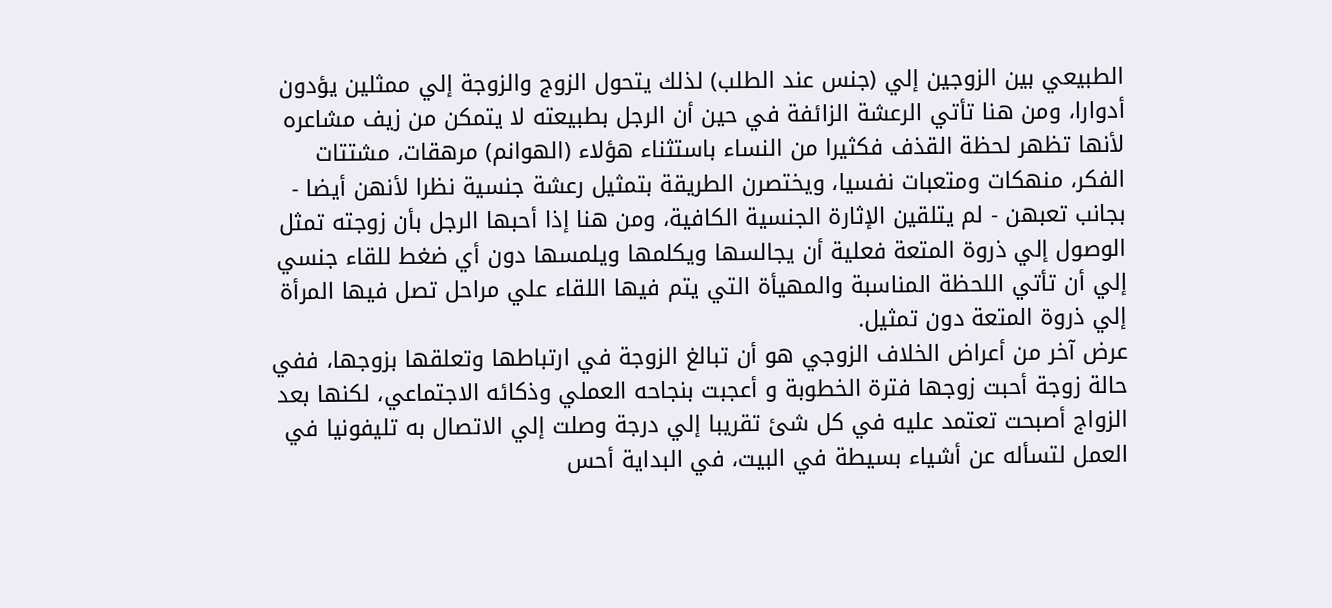الطبيعي بين الزوجين إلي (جنس عند الطلب) لذلك يتحول الزوج والزوجة إلي ممثلين يؤدون أدوارا، ومن هنا تأتي الرعشة الزائفة في حين أن الرجل بطبيعته لا يتمكن من زيف مشاعره لأنها تظهر لحظة القذف فكثيرا من النساء باستثناء هؤلاء (الهوانم) مرهقات، مشتتات الفكر، منهكات ومتعبات نفسيا، ويختصرن الطريقة بتمثيل رعشة جنسية نظرا لأنهن أيضا - بجانب تعبهن - لم يتلقين الإثارة الجنسية الكافية، ومن هنا إذا أحبها الرجل بأن زوجته تمثل الوصول إلي ذروة المتعة فعلية أن يجالسها ويكلمها ويلمسها دون أي ضغط للقاء جنسي إلي أن تأتي اللحظة المناسبة والمهيأة التي يتم فيها اللقاء علي مراحل تصل فيها المرأة إلي ذروة المتعة دون تمثيل.
عرض آخر من أعراض الخلاف الزوجي هو أن تبالغ الزوجة في ارتباطها وتعلقها بزوجها، ففي حالة زوجة أحبت زوجها فترة الخطوبة و أعجبت بنجاحه العملي وذكائه الاجتماعي، لكنها بعد الزواج أصبحت تعتمد عليه في كل شئ تقريبا إلي درجة وصلت إلي الاتصال به تليفونيا في العمل لتسأله عن أشياء بسيطة في البيت، في البداية أحس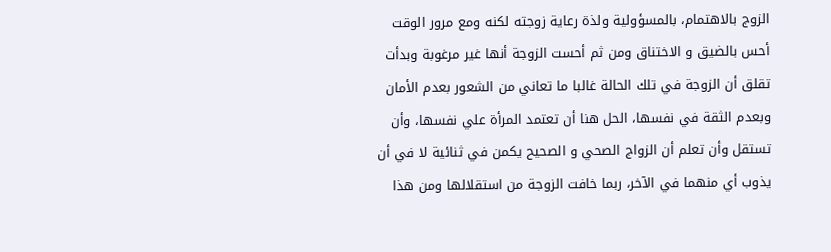الزوج بالاهتمام، بالمسؤولية ولذة رعاية زوجته لكنه ومع مرور الوقت أحس بالضيق و الاختناق ومن ثم أحست الزوجة أنها غير مرغوبة وبدأت تقلق أن الزوجة في تلك الحالة غالبا ما تعاني من الشعور بعدم الأمان وبعدم الثقة في نفسها، الحل هنا أن تعتمد المرأة علي نفسها، وأن تستقل وأن تعلم أن الزواج الصحي و الصحيح يكمن في ثنائية لا في أن يذوب أي منهما في الآخر، ربما خافت الزوجة من استقلالها ومن هذا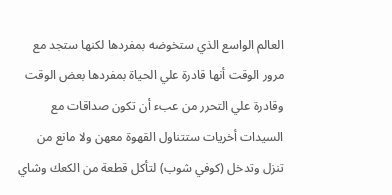العالم الواسع الذي ستخوضه بمفردها لكنها ستجد مع مرور الوقت أنها قادرة علي الحياة بمفردها بعض الوقت وقادرة علي التحرر من عبء أن تكون صداقات مع السيدات أخريات ستتناول القهوة معهن ولا مانع من تنزل وتدخل (كوفي شوب) لتأكل قطعة من الكعك وشاي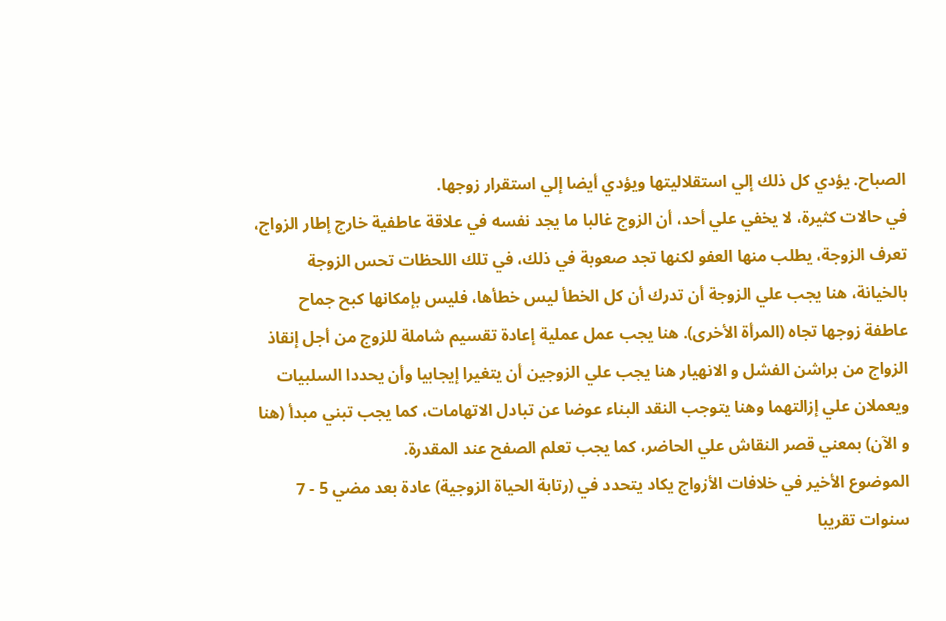الصباح. يؤدي كل ذلك إلي استقلاليتها ويؤدي أيضا إلي استقرار زوجها.
في حالات كثيرة، لا يخفي علي أحد، أن الزوج غالبا ما يجد نفسه في علاقة عاطفية خارج إطار الزواج، تعرف الزوجة، يطلب منها العفو لكنها تجد صعوبة في ذلك، في تلك اللحظات تحس الزوجة بالخيانة، هنا يجب علي الزوجة أن تدرك أن كل الخطأ ليس خطأها، فليس بإمكانها كبح جماح عاطفة زوجها تجاه (المرأة الأخرى). هنا يجب عمل عملية إعادة تقسيم شاملة للزوج من أجل إنقاذ الزواج من براشن الفشل و الانهيار هنا يجب علي الزوجين أن يتغيرا إيجابيا وأن يحددا السلبيات ويعملان علي إزالتهما وهنا يتوجب النقد البناء عوضا عن تبادل الاتهامات، كما يجب تبني مبدأ (هنا و الآن) بمعني قصر النقاش علي الحاضر، كما يجب تعلم الصفح عند المقدرة.
الموضوع الأخير في خلافات الأزواج يكاد يتحدد في (رتابة الحياة الزوجية) عادة بعد مضي 5 - 7 سنوات تقريبا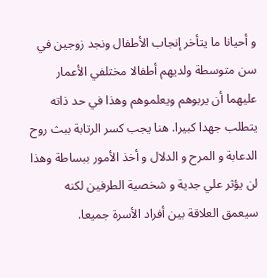و أحيانا ما يتأخر إنجاب الأطفال ونجد زوجين في سن متوسطة ولديهم أطفالا مختلفي الأعمار عليهما أن يربوهم ويعلموهم وهذا في حد ذاته يتطلب جهدا كبيرا. هنا يجب كسر الرتابة ببث روح الدعابة و المرح و الدلال و أخذ الأمور ببساطة وهذا لن يؤثر علي جدية و شخصية الطرفين لكنه سيعمق العلاقة بين أفراد الأسرة جميعا.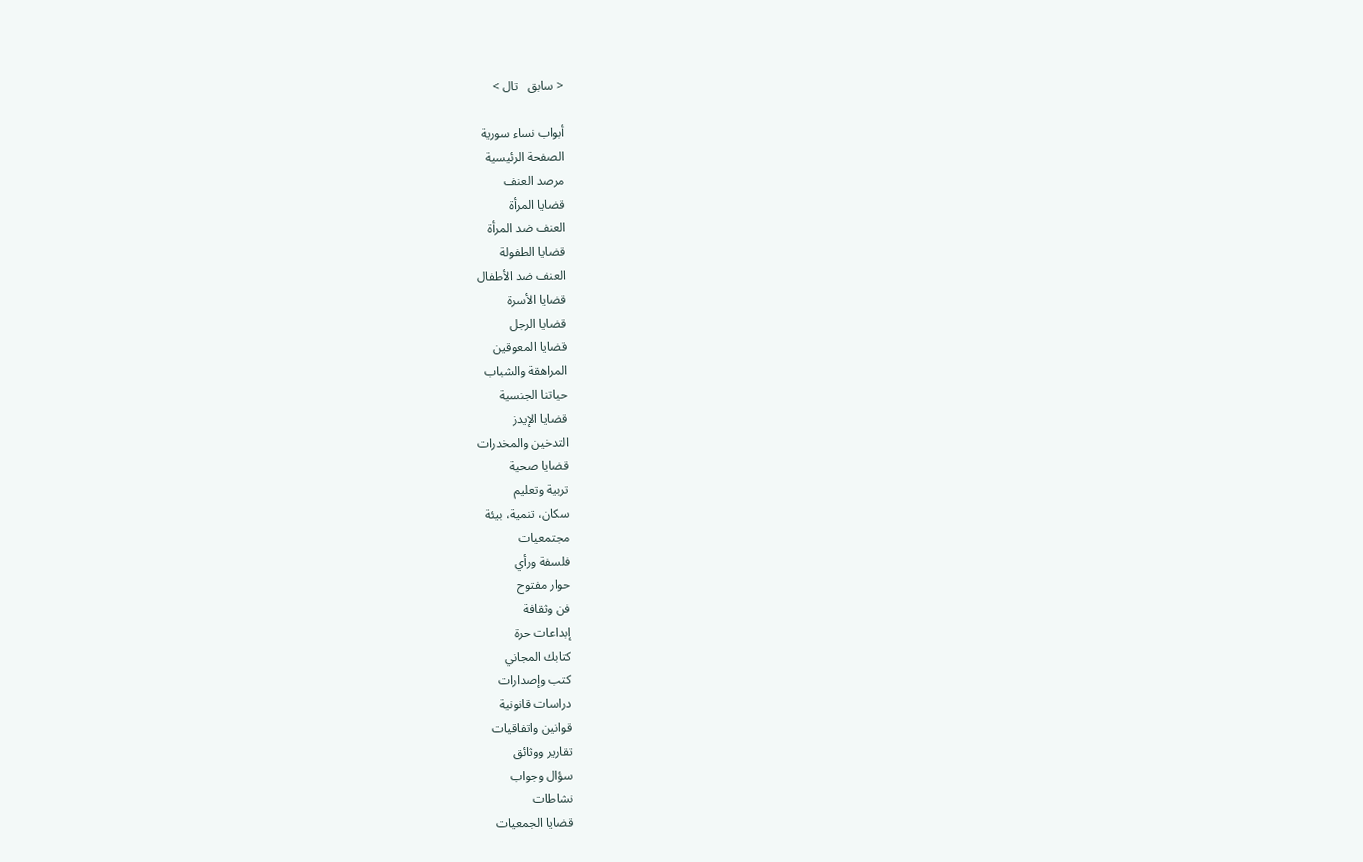< سابق   تال >

أبواب نساء سورية
الصفحة الرئيسية
مرصد العنف
قضايا المرأة
العنف ضد المرأة
قضايا الطفولة
العنف ضد الأطفال
قضايا الأسرة
قضايا الرجل
قضايا المعوقين
المراهقة والشباب
حياتنا الجنسية
قضايا الإيدز
التدخين والمخدرات
قضايا صحية
تربية وتعليم
سكان، تنمية، بيئة
مجتمعيات
فلسفة ورأي
حوار مفتوح
فن وثقافة
إبداعات حرة
كتابك المجاني
كتب وإصدارات
دراسات قانونية
قوانين واتفاقيات
تقارير ووثائق
سؤال وجواب
نشاطات
قضايا الجمعيات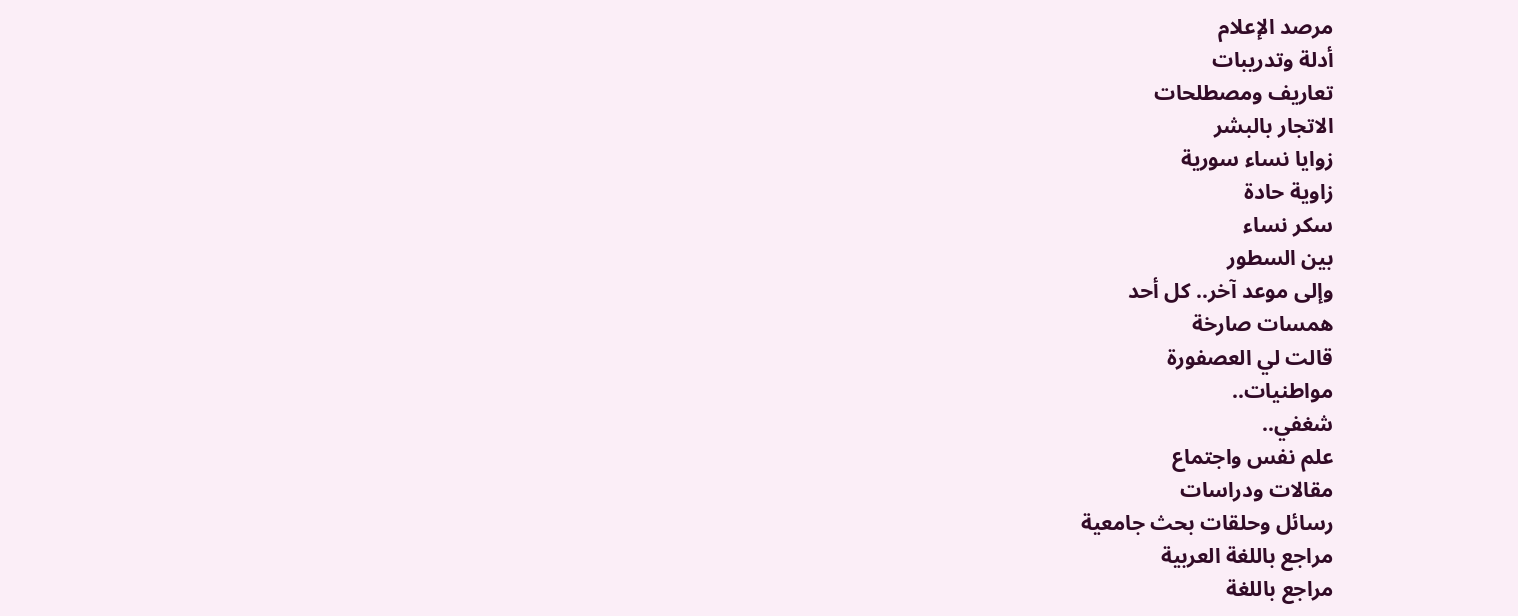مرصد الإعلام
أدلة وتدريبات
تعاريف ومصطلحات
الاتجار بالبشر
زوايا نساء سورية
زاوية حادة
سكر نساء
بين السطور
وإلى موعد آخر.. كل أحد
همسات صارخة
قالت لي العصفورة
مواطنيات..
شغفي..
علم نفس واجتماع
مقالات ودراسات
رسائل وحلقات بحث جامعية
مراجع باللغة العربية
مراجع باللغة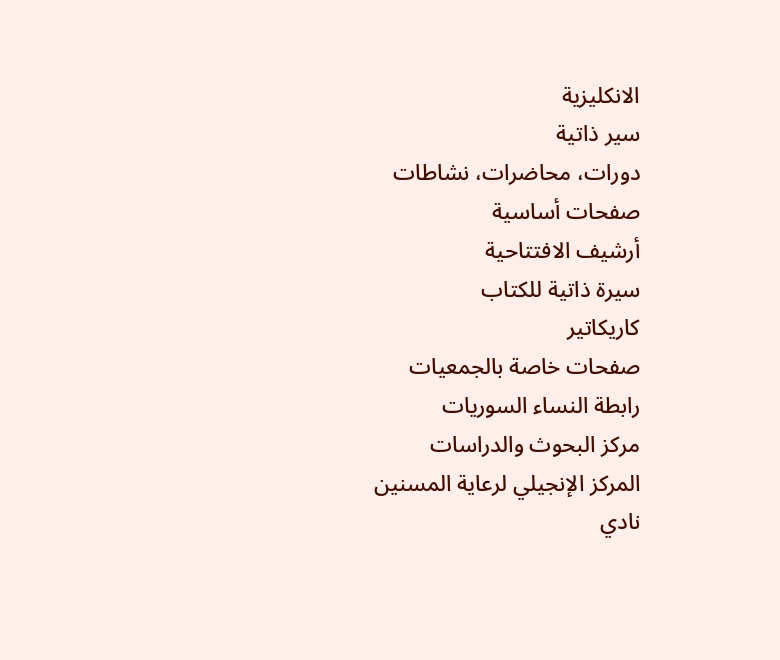الانكليزية
سير ذاتية
دورات، محاضرات، نشاطات
صفحات أساسية
أرشيف الافتتاحية
سيرة ذاتية للكتاب
كاريكاتير
صفحات خاصة بالجمعيات
رابطة النساء السوريات
مركز البحوث والدراسات
المركز الإنجيلي لرعاية المسنين
نادي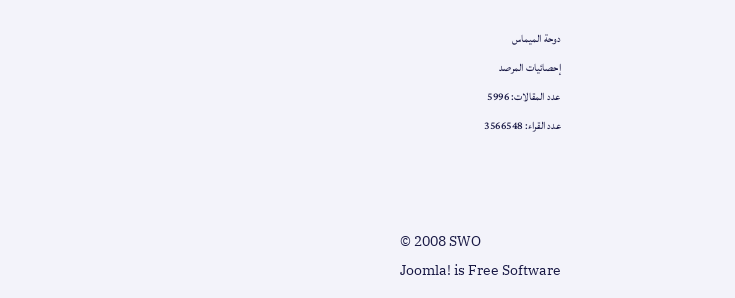دوحة الميماس
إحصائيات المرصد
عدد المقالات: 5996
عدد القراء: 3566548



© 2008 SWO
Joomla! is Free Software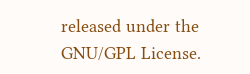released under the GNU/GPL License.